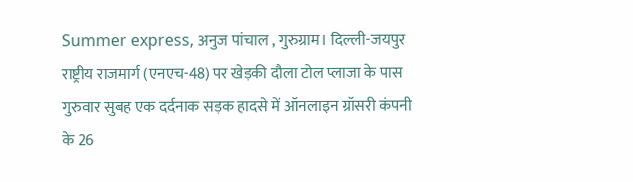Summer express, अनुज पांचाल , गुरुग्राम। दिल्ली-जयपुर राष्ट्रीय राजमार्ग (एनएच-48) पर खेड़की दौला टोल प्लाजा के पास गुरुवार सुबह एक दर्दनाक सड़क हादसे में ऑनलाइन ग्रॉसरी कंपनी के 26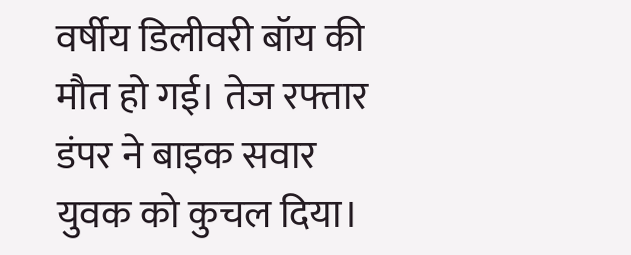वर्षीय डिलीवरी बॉय की मौत हो गई। तेज रफ्तार डंपर ने बाइक सवार युवक को कुचल दिया।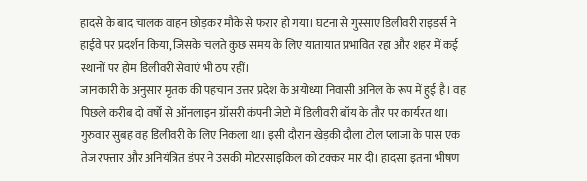हादसे के बाद चालक वाहन छोड़कर मौके से फरार हो गया। घटना से गुस्साए डिलीवरी राइडर्स ने हाईवे पर प्रदर्शन किया, जिसके चलते कुछ समय के लिए यातायात प्रभावित रहा और शहर में कई स्थानों पर होम डिलीवरी सेवाएं भी ठप रहीं।
जानकारी के अनुसार मृतक की पहचान उत्तर प्रदेश के अयोध्या निवासी अनिल के रूप में हुई है। वह पिछले करीब दो वर्षों से ऑनलाइन ग्रॉसरी कंपनी जेप्टो में डिलीवरी बॉय के तौर पर कार्यरत था। गुरुवार सुबह वह डिलीवरी के लिए निकला था। इसी दौरान खेड़की दौला टोल प्लाजा के पास एक तेज रफ्तार और अनियंत्रित डंपर ने उसकी मोटरसाइकिल को टक्कर मार दी। हादसा इतना भीषण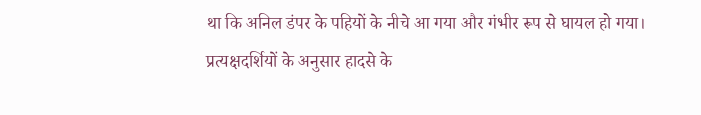था कि अनिल डंपर के पहियों के नीचे आ गया और गंभीर रूप से घायल हो गया।
प्रत्यक्षदर्शियों के अनुसार हादसे के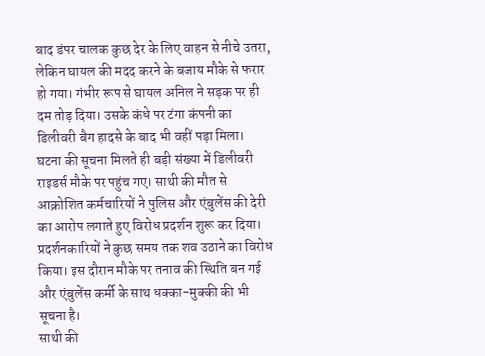बाद डंपर चालक कुछ देर के लिए वाहन से नीचे उतरा, लेकिन घायल की मदद करने के बजाय मौके से फरार हो गया। गंभीर रूप से घायल अनिल ने सड़क पर ही दम तोड़ दिया। उसके कंधे पर टंगा कंपनी का डिलीवरी बैग हादसे के बाद भी वहीं पड़ा मिला।
घटना की सूचना मिलते ही बड़ी संख्या में डिलीवरी राइडर्स मौके पर पहुंच गए। साथी की मौत से आक्रोशित कर्मचारियों ने पुलिस और एंबुलेंस की देरी का आरोप लगाते हुए विरोध प्रदर्शन शुरू कर दिया। प्रदर्शनकारियों ने कुछ समय तक शव उठाने का विरोध किया। इस दौरान मौके पर तनाव की स्थिति बन गई और एंबुलेंस कर्मी के साथ धक्का-मुक्की की भी सूचना है।
साथी की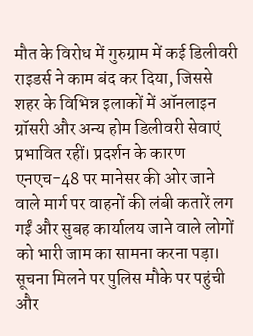मौत के विरोध में गुरुग्राम में कई डिलीवरी राइडर्स ने काम बंद कर दिया, जिससे शहर के विभिन्न इलाकों में ऑनलाइन ग्रॉसरी और अन्य होम डिलीवरी सेवाएं प्रभावित रहीं। प्रदर्शन के कारण एनएच-48 पर मानेसर की ओर जाने वाले मार्ग पर वाहनों की लंबी कतारें लग गईं और सुबह कार्यालय जाने वाले लोगों को भारी जाम का सामना करना पड़ा।
सूचना मिलने पर पुलिस मौके पर पहुंची और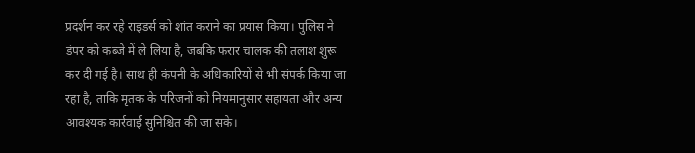प्रदर्शन कर रहे राइडर्स को शांत कराने का प्रयास किया। पुलिस ने डंपर को कब्जे में ले लिया है, जबकि फरार चालक की तलाश शुरू कर दी गई है। साथ ही कंपनी के अधिकारियों से भी संपर्क किया जा रहा है, ताकि मृतक के परिजनों को नियमानुसार सहायता और अन्य आवश्यक कार्रवाई सुनिश्चित की जा सके।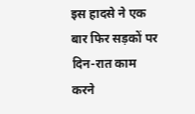इस हादसे ने एक बार फिर सड़कों पर दिन-रात काम करने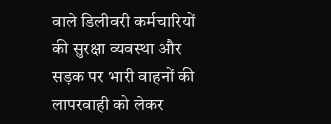वाले डिलीवरी कर्मचारियों की सुरक्षा व्यवस्था और सड़क पर भारी वाहनों की लापरवाही को लेकर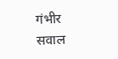गंभीर सवाल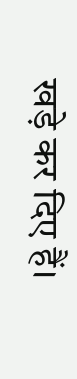खड़े कर दिए हैं।